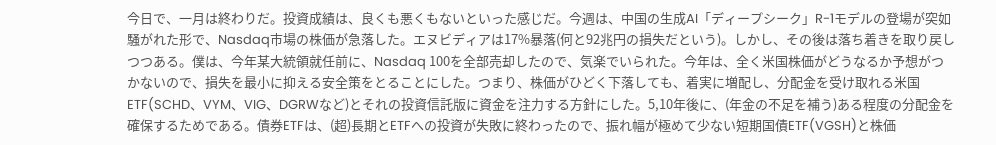今日で、一月は終わりだ。投資成績は、良くも悪くもないといった感じだ。今週は、中国の生成AI「ディープシーク」R-1モデルの登場が突如騒がれた形で、Nasdaq市場の株価が急落した。エヌビディアは17%暴落(何と92兆円の損失だという)。しかし、その後は落ち着きを取り戻しつつある。僕は、今年某大統領就任前に、Nasdaq 100を全部売却したので、気楽でいられた。今年は、全く米国株価がどうなるか予想がつかないので、損失を最小に抑える安全策をとることにした。つまり、株価がひどく下落しても、着実に増配し、分配金を受け取れる米国ETF(SCHD、VYM、VIG、DGRWなど)とそれの投資信託版に資金を注力する方針にした。5,10年後に、(年金の不足を補う)ある程度の分配金を確保するためである。債券ETFは、(超)長期とETFへの投資が失敗に終わったので、振れ幅が極めて少ない短期国債ETF(VGSH)と株価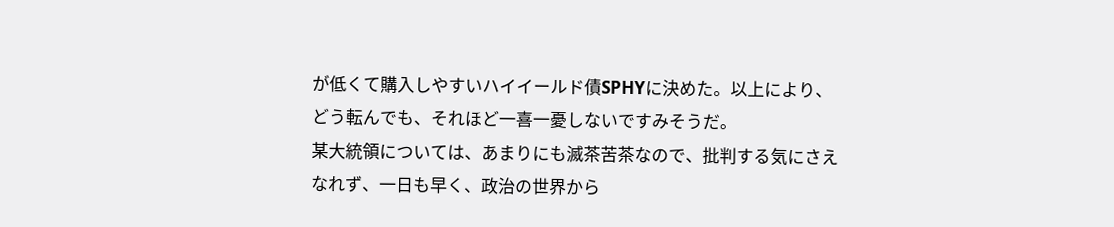が低くて購入しやすいハイイールド債SPHYに決めた。以上により、どう転んでも、それほど一喜一憂しないですみそうだ。
某大統領については、あまりにも滅茶苦茶なので、批判する気にさえなれず、一日も早く、政治の世界から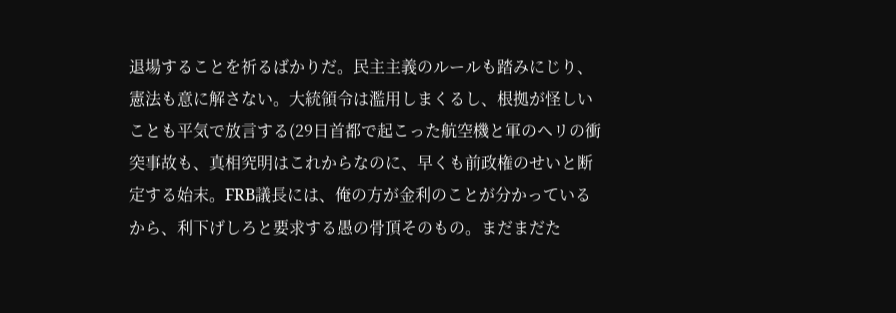退場することを祈るばかりだ。民主主義のルールも踏みにじり、憲法も意に解さない。大統領令は濫用しまくるし、根拠が怪しいことも平気で放言する(29日首都で起こった航空機と軍のヘリの衝突事故も、真相究明はこれからなのに、早くも前政権のせいと断定する始末。FRB議長には、俺の方が金利のことが分かっているから、利下げしろと要求する愚の骨頂そのもの。まだまだた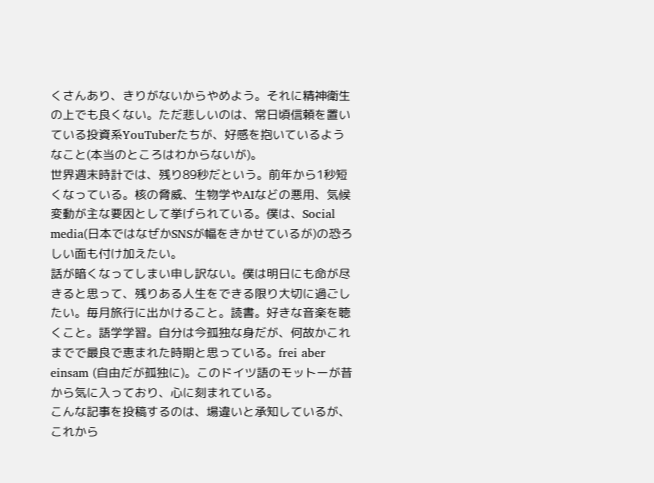くさんあり、きりがないからやめよう。それに精神衛生の上でも良くない。ただ悲しいのは、常日頃信頼を置いている投資系YouTuberたちが、好感を抱いているようなこと(本当のところはわからないが)。
世界週末時計では、残り89秒だという。前年から1秒短くなっている。核の脅威、生物学やAIなどの悪用、気候変動が主な要因として挙げられている。僕は、Social media(日本ではなぜかSNSが幅をきかせているが)の恐ろしい面も付け加えたい。
話が暗くなってしまい申し訳ない。僕は明日にも命が尽きると思って、残りある人生をできる限り大切に過ごしたい。毎月旅行に出かけること。読書。好きな音楽を聴くこと。語学学習。自分は今孤独な身だが、何故かこれまでで最良で恵まれた時期と思っている。frei aber einsam (自由だが孤独に)。このドイツ語のモットーが昔から気に入っており、心に刻まれている。
こんな記事を投稿するのは、場違いと承知しているが、これから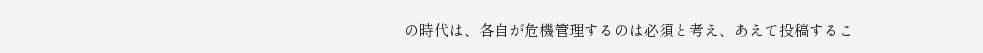の時代は、各自が危機管理するのは必須と考え、あえて投稿するこ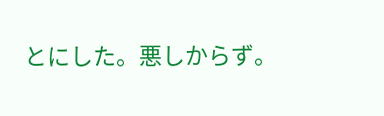とにした。悪しからず。